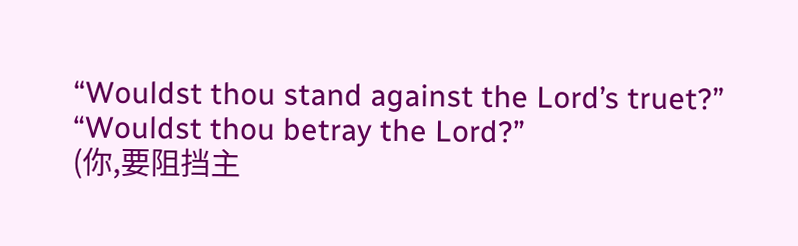“Wouldst thou stand against the Lord’s truet?”
“Wouldst thou betray the Lord?”
(你,要阻挡主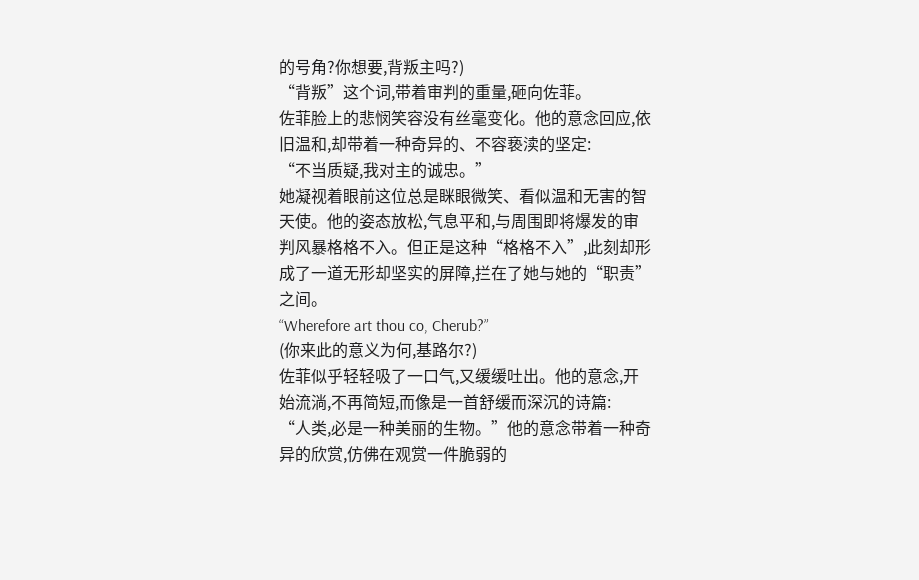的号角?你想要,背叛主吗?)
“背叛”这个词,带着审判的重量,砸向佐菲。
佐菲脸上的悲悯笑容没有丝毫变化。他的意念回应,依旧温和,却带着一种奇异的、不容亵渎的坚定:
“不当质疑,我对主的诚忠。”
她凝视着眼前这位总是眯眼微笑、看似温和无害的智天使。他的姿态放松,气息平和,与周围即将爆发的审判风暴格格不入。但正是这种“格格不入”,此刻却形成了一道无形却坚实的屏障,拦在了她与她的“职责”之间。
“Wherefore art thou co, Cherub?”
(你来此的意义为何,基路尔?)
佐菲似乎轻轻吸了一口气,又缓缓吐出。他的意念,开始流淌,不再简短,而像是一首舒缓而深沉的诗篇:
“人类,必是一种美丽的生物。”他的意念带着一种奇异的欣赏,仿佛在观赏一件脆弱的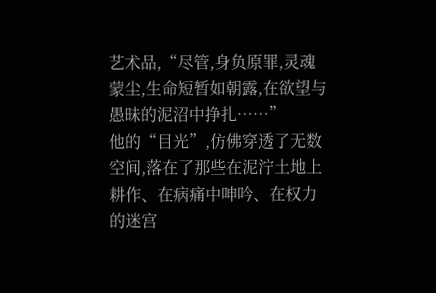艺术品,“尽管,身负原罪,灵魂蒙尘,生命短暂如朝露,在欲望与愚昧的泥沼中挣扎……”
他的“目光”,仿佛穿透了无数空间,落在了那些在泥泞土地上耕作、在病痛中呻吟、在权力的迷宫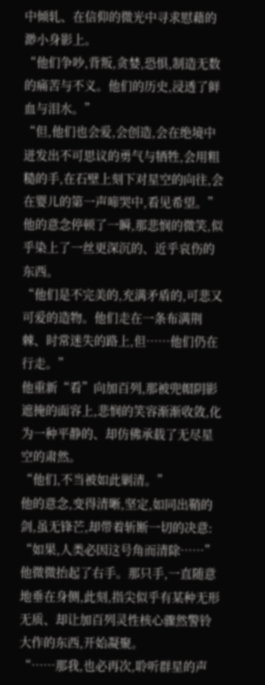中倾轧、在信仰的微光中寻求慰藉的渺小身影上。
“他们争吵,背叛,贪婪,恐惧,制造无数的痛苦与不义。他们的历史,浸透了鲜血与泪水。”
“但,他们也会爱,会创造,会在绝境中迸发出不可思议的勇气与牺牲,会用粗糙的手,在石壁上刻下对星空的向往,会在婴儿的第一声啼哭中,看见希望。”
他的意念停顿了一瞬,那悲悯的微笑,似乎染上了一丝更深沉的、近乎哀伤的东西。
“他们是不完美的,充满矛盾的,可悲又可爱的造物。他们走在一条布满荆棘、时常迷失的路上,但……他们仍在行走。”
他重新“看”向加百列,那被兜帽阴影遮掩的面容上,悲悯的笑容渐渐收敛,化为一种平静的、却仿佛承载了无尽星空的肃然。
“他们,不当被如此剿清。”
他的意念,变得清晰,坚定,如同出鞘的剑,虽无锋芒,却带着斩断一切的决意:
“如果,人类必因这号角而清除……”
他微微抬起了右手。那只手,一直随意地垂在身侧,此刻,指尖似乎有某种无形无质、却让加百列灵性核心骤然警铃大作的东西,开始凝聚。
“……那我,也必再次,聆听群星的声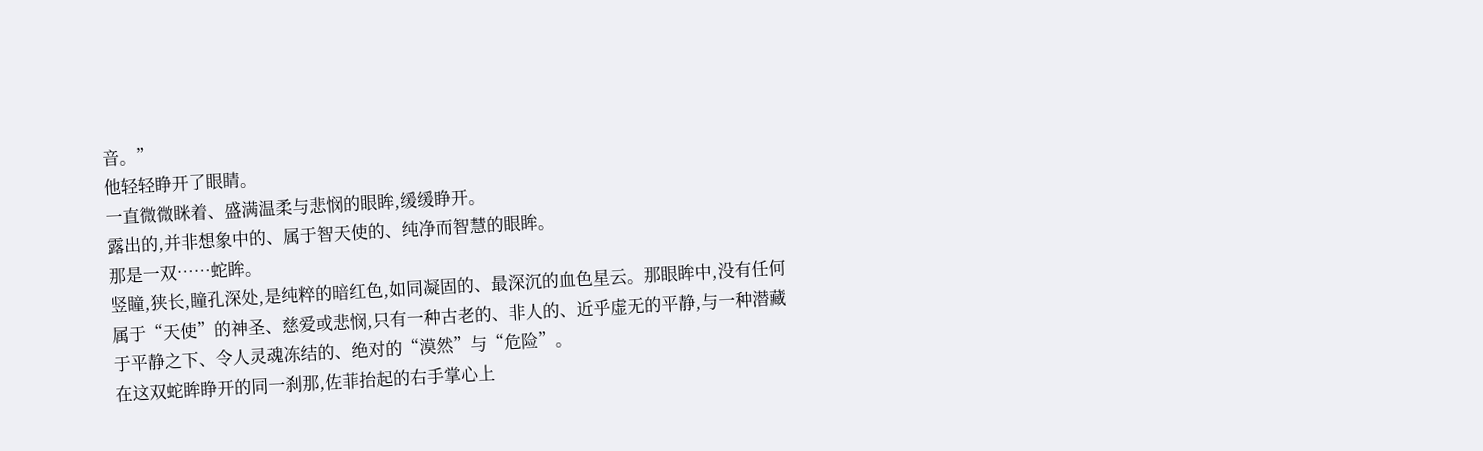音。”
他轻轻睁开了眼睛。
一直微微眯着、盛满温柔与悲悯的眼眸,缓缓睁开。
露出的,并非想象中的、属于智天使的、纯净而智慧的眼眸。
那是一双……蛇眸。
竖瞳,狭长,瞳孔深处,是纯粹的暗红色,如同凝固的、最深沉的血色星云。那眼眸中,没有任何属于“天使”的神圣、慈爱或悲悯,只有一种古老的、非人的、近乎虚无的平静,与一种潜藏于平静之下、令人灵魂冻结的、绝对的“漠然”与“危险”。
在这双蛇眸睁开的同一刹那,佐菲抬起的右手掌心上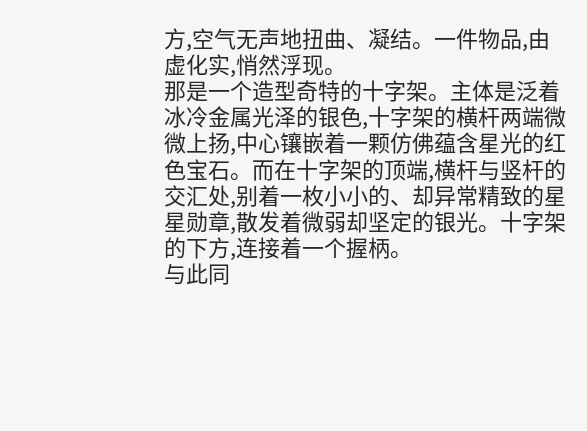方,空气无声地扭曲、凝结。一件物品,由虚化实,悄然浮现。
那是一个造型奇特的十字架。主体是泛着冰冷金属光泽的银色,十字架的横杆两端微微上扬,中心镶嵌着一颗仿佛蕴含星光的红色宝石。而在十字架的顶端,横杆与竖杆的交汇处,别着一枚小小的、却异常精致的星星勋章,散发着微弱却坚定的银光。十字架的下方,连接着一个握柄。
与此同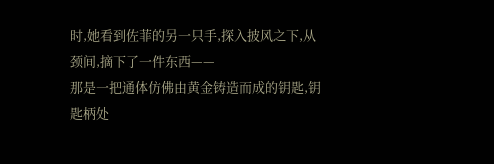时,她看到佐菲的另一只手,探入披风之下,从颈间,摘下了一件东西——
那是一把通体仿佛由黄金铸造而成的钥匙,钥匙柄处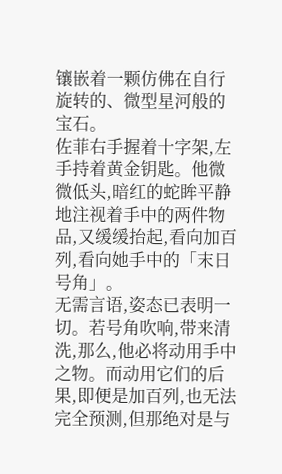镶嵌着一颗仿佛在自行旋转的、微型星河般的宝石。
佐菲右手握着十字架,左手持着黄金钥匙。他微微低头,暗红的蛇眸平静地注视着手中的两件物品,又缓缓抬起,看向加百列,看向她手中的「末日号角」。
无需言语,姿态已表明一切。若号角吹响,带来清洗,那么,他必将动用手中之物。而动用它们的后果,即便是加百列,也无法完全预测,但那绝对是与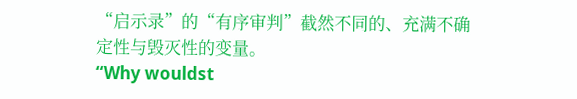“启示录”的“有序审判”截然不同的、充满不确定性与毁灭性的变量。
“Why wouldst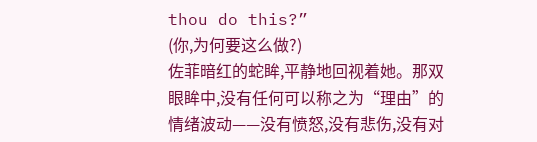thou do this?”
(你,为何要这么做?)
佐菲暗红的蛇眸,平静地回视着她。那双眼眸中,没有任何可以称之为“理由”的情绪波动——没有愤怒,没有悲伤,没有对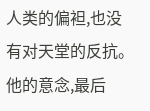人类的偏袒,也没有对天堂的反抗。
他的意念,最后